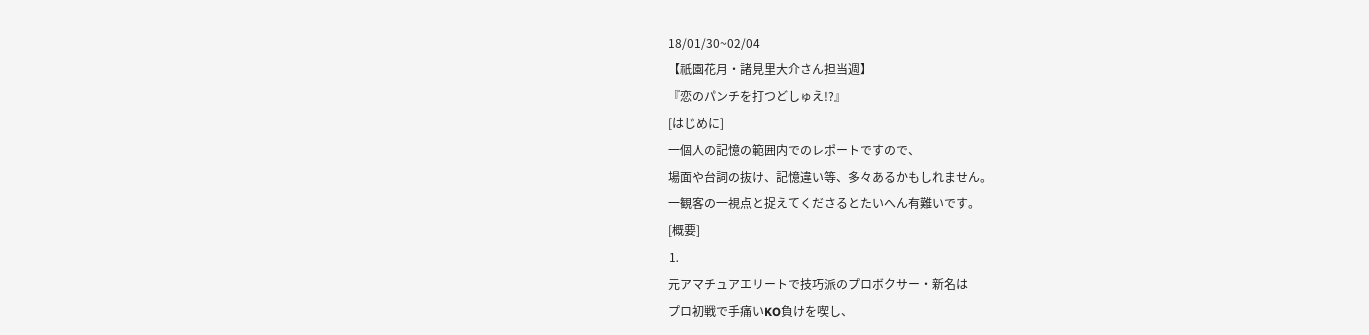18/01/30~02/04
【祇園花月・諸見里大介さん担当週】
『恋のパンチを打つどしゅえ!?』
[はじめに]
一個人の記憶の範囲内でのレポートですので、
場面や台詞の抜け、記憶違い等、多々あるかもしれません。
一観客の一視点と捉えてくださるとたいへん有難いです。
[概要]
⒈
元アマチュアエリートで技巧派のプロボクサー・新名は
プロ初戦で手痛いKO負けを喫し、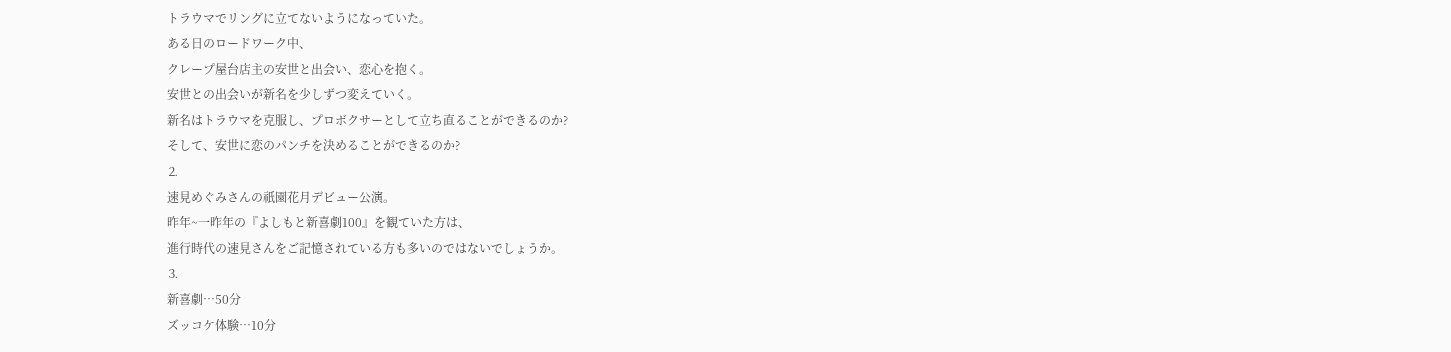トラウマでリングに立てないようになっていた。
ある日のロードワーク中、
クレープ屋台店主の安世と出会い、恋心を抱く。
安世との出会いが新名を少しずつ変えていく。
新名はトラウマを克服し、プロボクサーとして立ち直ることができるのか?
そして、安世に恋のパンチを決めることができるのか?
⒉
速見めぐみさんの祇園花月デビュー公演。
昨年~一昨年の『よしもと新喜劇100』を観ていた方は、
進行時代の速見さんをご記憶されている方も多いのではないでしょうか。
⒊
新喜劇…50分
ズッコケ体験…10分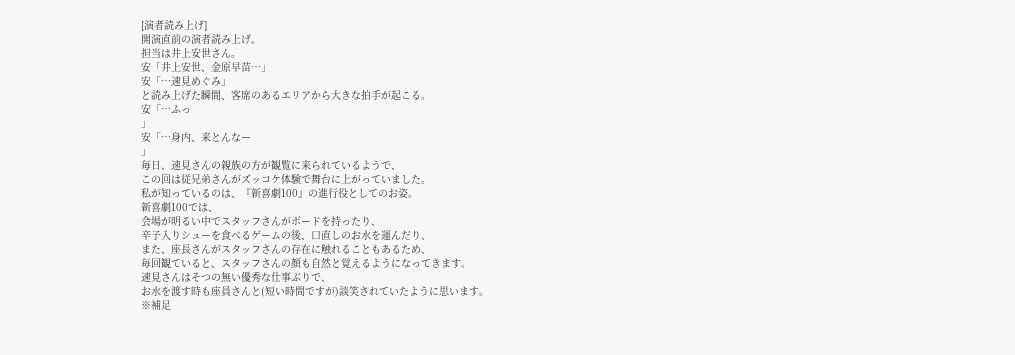[演者読み上げ]
開演直前の演者読み上げ。
担当は井上安世さん。
安「井上安世、金原早苗…」
安「…速見めぐみ」
と読み上げた瞬間、客席のあるエリアから大きな拍手が起こる。
安「…ふっ
」
安「…身内、来とんなー
」
毎日、速見さんの親族の方が観覧に来られているようで、
この回は従兄弟さんがズッコケ体験で舞台に上がっていました。
私が知っているのは、『新喜劇100』の進行役としてのお姿。
新喜劇100では、
会場が明るい中でスタッフさんがボードを持ったり、
辛子入りシューを食べるゲームの後、口直しのお水を運んだり、
また、座長さんがスタッフさんの存在に触れることもあるため、
毎回観ていると、スタッフさんの顔も自然と覚えるようになってきます。
速見さんはそつの無い優秀な仕事ぶりで、
お水を渡す時も座員さんと(短い時間ですが)談笑されていたように思います。
※補足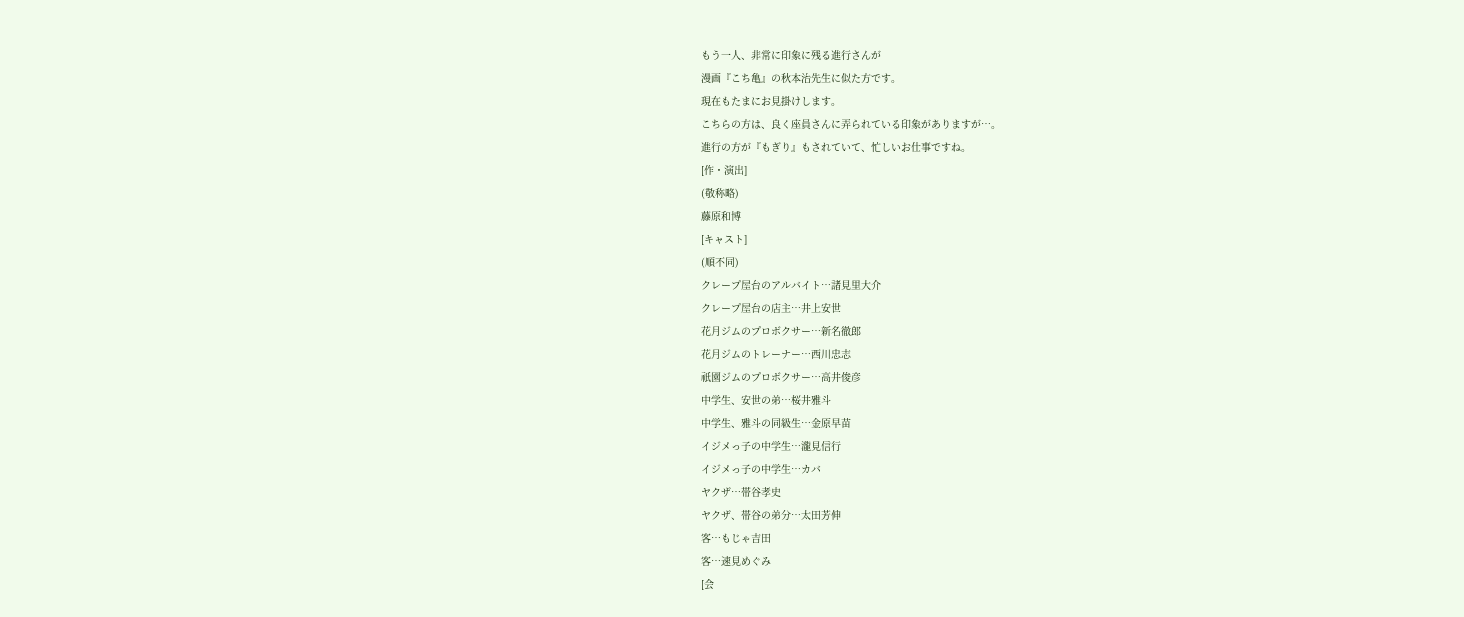もう一人、非常に印象に残る進行さんが
漫画『こち亀』の秋本治先生に似た方です。
現在もたまにお見掛けします。
こちらの方は、良く座員さんに弄られている印象がありますが…。
進行の方が『もぎり』もされていて、忙しいお仕事ですね。
[作・演出]
(敬称略)
藤原和博
[キャスト]
(順不同)
クレープ屋台のアルバイト…諸見里大介
クレープ屋台の店主…井上安世
花月ジムのプロボクサー…新名徹郎
花月ジムのトレーナー…西川忠志
祇園ジムのプロボクサー…高井俊彦
中学生、安世の弟…桜井雅斗
中学生、雅斗の同級生…金原早苗
イジメっ子の中学生…瀧見信行
イジメっ子の中学生…カバ
ヤクザ…帯谷孝史
ヤクザ、帯谷の弟分…太田芳伸
客…もじゃ吉田
客…速見めぐみ
[会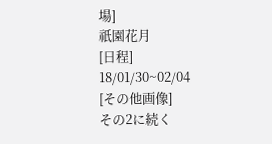場]
祇園花月
[日程]
18/01/30~02/04
[その他画像]
その2に続く